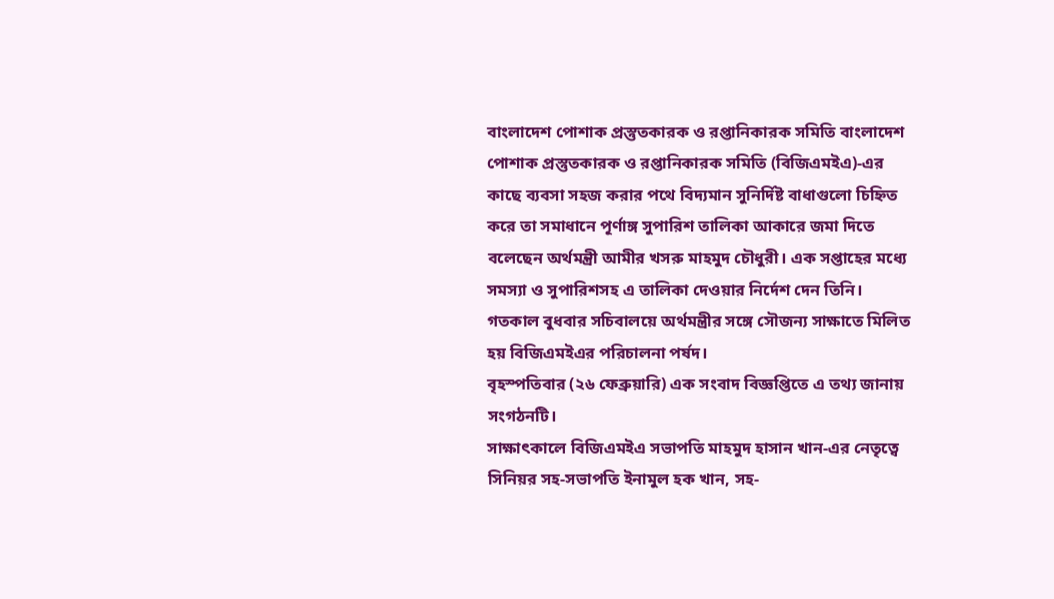বাংলাদেশ পোশাক প্রস্তুতকারক ও রপ্তানিকারক সমিতি বাংলাদেশ পোশাক প্রস্তুতকারক ও রপ্তানিকারক সমিতি (বিজিএমইএ)-এর কাছে ব্যবসা সহজ করার পথে বিদ্যমান সুনির্দিষ্ট বাধাগুলো চিহ্নিত করে তা সমাধানে পূর্ণাঙ্গ সুপারিশ তালিকা আকারে জমা দিতে বলেছেন অর্থমন্ত্রী আমীর খসরু মাহমুদ চৌধুরী। এক সপ্তাহের মধ্যে সমস্যা ও সুপারিশসহ এ তালিকা দেওয়ার নির্দেশ দেন তিনি।
গতকাল বুধবার সচিবালয়ে অর্থমন্ত্রীর সঙ্গে সৌজন্য সাক্ষাতে মিলিত হয় বিজিএমইএর পরিচালনা পর্ষদ।
বৃহস্পতিবার (২৬ ফেব্রুয়ারি) এক সংবাদ বিজ্ঞপ্তিতে এ তথ্য জানায় সংগঠনটি।
সাক্ষাৎকালে বিজিএমইএ সভাপতি মাহমুদ হাসান খান-এর নেতৃত্বে সিনিয়র সহ-সভাপতি ইনামুল হক খান, সহ-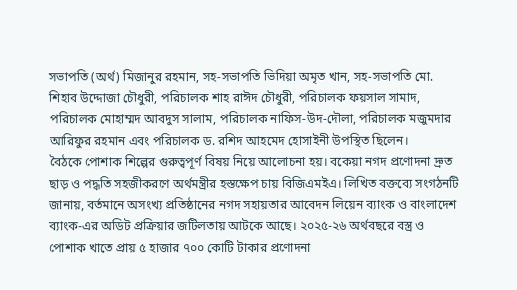সভাপতি (অর্থ) মিজানুর রহমান, সহ-সভাপতি ভিদিয়া অমৃত খান, সহ-সভাপতি মো. শিহাব উদ্দোজা চৌধুরী, পরিচালক শাহ রাঈদ চৌধুরী, পরিচালক ফয়সাল সামাদ, পরিচালক মোহাম্মদ আবদুস সালাম, পরিচালক নাফিস-উদ-দৌলা, পরিচালক মজুমদার আরিফুর রহমান এবং পরিচালক ড. রশিদ আহমেদ হোসাইনী উপস্থিত ছিলেন।
বৈঠকে পোশাক শিল্পের গুরুত্বপূর্ণ বিষয় নিয়ে আলোচনা হয়। বকেয়া নগদ প্রণোদনা দ্রুত ছাড় ও পদ্ধতি সহজীকরণে অর্থমন্ত্রীর হস্তক্ষেপ চায় বিজিএমইএ। লিখিত বক্তব্যে সংগঠনটি জানায়, বর্তমানে অসংখ্য প্রতিষ্ঠানের নগদ সহায়তার আবেদন লিয়েন ব্যাংক ও বাংলাদেশ ব্যাংক-এর অডিট প্রক্রিয়ার জটিলতায় আটকে আছে। ২০২৫-২৬ অর্থবছরে বস্ত্র ও পোশাক খাতে প্রায় ৫ হাজার ৭০০ কোটি টাকার প্রণোদনা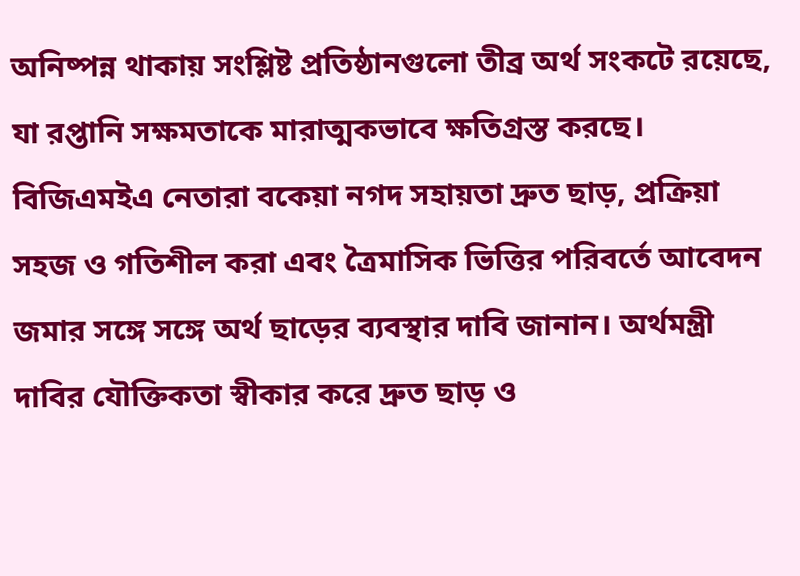অনিষ্পন্ন থাকায় সংশ্লিষ্ট প্রতিষ্ঠানগুলো তীব্র অর্থ সংকটে রয়েছে, যা রপ্তানি সক্ষমতাকে মারাত্মকভাবে ক্ষতিগ্রস্ত করছে।
বিজিএমইএ নেতারা বকেয়া নগদ সহায়তা দ্রুত ছাড়, প্রক্রিয়া সহজ ও গতিশীল করা এবং ত্রৈমাসিক ভিত্তির পরিবর্তে আবেদন জমার সঙ্গে সঙ্গে অর্থ ছাড়ের ব্যবস্থার দাবি জানান। অর্থমন্ত্রী দাবির যৌক্তিকতা স্বীকার করে দ্রুত ছাড় ও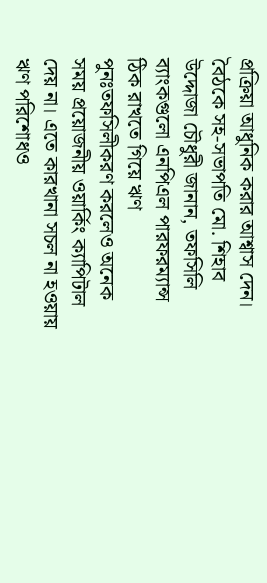প্রক্রিয়া আধুনিক করার আশ্বাস দেন।
বৈঠকে সহ-সভাপতি মো. শিহাব উদ্দোজা চৌধুরী জানান, তফসিলি ব্যাংকগুলো এনপিএল পারফরম্যান্স ঠিক রাখতে গিয়ে ঋণ পুনঃতফসিলীকরণ করলেও অনেক সময় প্রয়োজনীয় ওয়ার্কিং ক্যাপিটাল দেয় না। এতে কারখানা সচল না হওয়ায় ঋণ পরিশোধও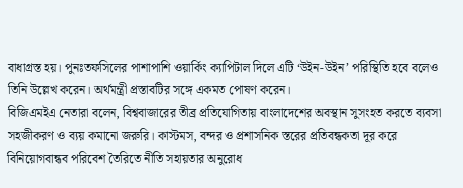বাধাগ্রস্ত হয়। পুনঃতফসিলের পাশাপাশি ওয়ার্কিং ক্যাপিটাল দিলে এটি ‘উইন-উইন’ পরিস্থিতি হবে বলেও তিনি উল্লেখ করেন। অর্থমন্ত্রী প্রস্তাবটির সঙ্গে একমত পোষণ করেন।
বিজিএমইএ নেতারা বলেন, বিশ্ববাজারের তীব্র প্রতিযোগিতায় বাংলাদেশের অবস্থান সুসংহত করতে ব্যবসা সহজীকরণ ও ব্যয় কমানো জরুরি। কাস্টমস, বন্দর ও প্রশাসনিক স্তরের প্রতিবন্ধকতা দূর করে বিনিয়োগবান্ধব পরিবেশ তৈরিতে নীতি সহায়তার অনুরোধ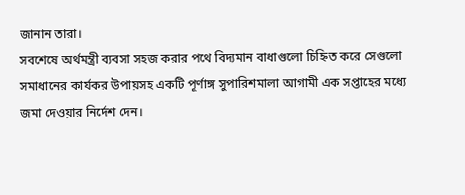জানান তারা।
সবশেষে অর্থমন্ত্রী ব্যবসা সহজ করার পথে বিদ্যমান বাধাগুলো চিহ্নিত করে সেগুলো সমাধানের কার্যকর উপায়সহ একটি পূর্ণাঙ্গ সুপারিশমালা আগামী এক সপ্তাহের মধ্যে জমা দেওয়ার নির্দেশ দেন।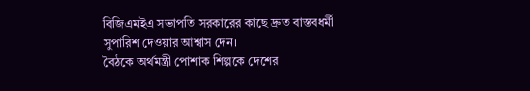বিজিএমইএ সভাপতি সরকারের কাছে দ্রুত বাস্তবধর্মী সুপারিশ দেওয়ার আশ্বাস দেন।
বৈঠকে অর্থমন্ত্রী পোশাক শিল্পকে দেশের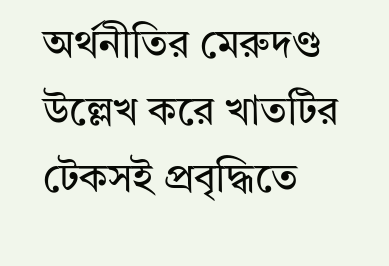অর্থনীতির মেরুদণ্ড উল্লেখ করে খাতটির টেকসই প্রবৃদ্ধিতে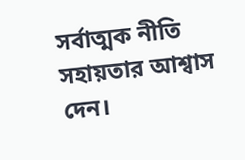সর্বাত্মক নীতি সহায়তার আশ্বাস দেন।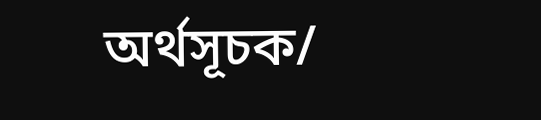অর্থসূচক/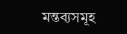মন্তব্যসমূহ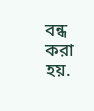বন্ধ করা হয়.